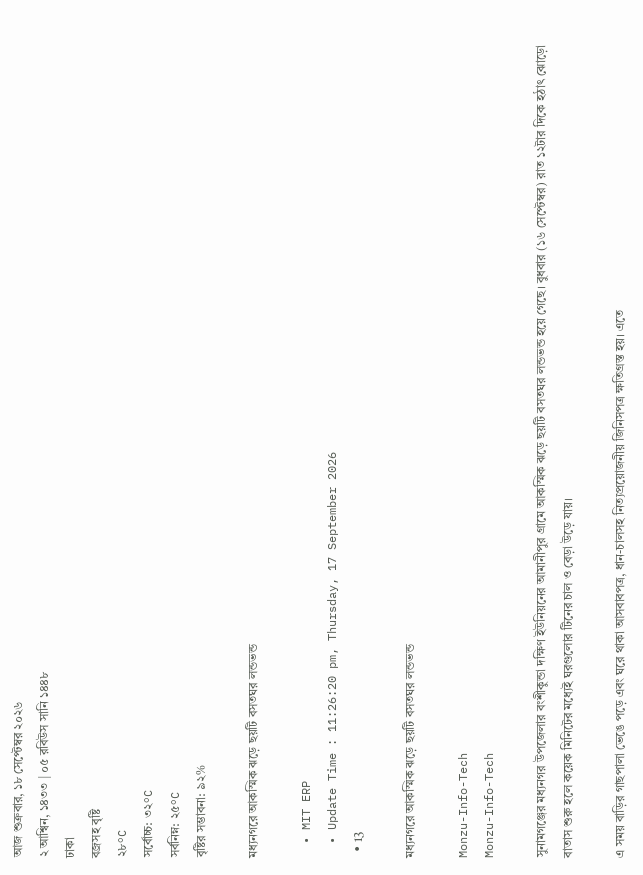আজ শুক্রবার, ১৮ সেপ্টেম্বর ২০২৬
২ আশ্বিন, ১৪৩৩ | ০৫ রবিউস সানি ১৪৪৮
ঢাকা
বজ্রসহ বৃষ্টি
২৮°C
সর্বোচ্চ: ৩২°C
সর্বনিম্ন: ২৫°C
বৃষ্টির সম্ভাবনা: ৯২%

মধ্যনগরে আকস্মিক ঝড়ে ছয়টি বসতঘর লন্ডভন্ড

  • MIT ERP
  • Update Time : 11:26:20 pm, Thursday, 17 September 2026
  • 13

মধ্যনগরে আকস্মিক ঝড়ে ছয়টি বসতঘর লন্ডভন্ড

Monzu-Info-Tech
Monzu-Info-Tech

সুনামগঞ্জের মধ্যনগর উপজেলার বংশীকুন্ডা দক্ষিণ ইউনিয়নের আমানীপুর গ্রামে আকস্মিক ঝড়ে ছয়টি বসতঘর লন্ডভন্ড হয়ে গেছে। বুধবার (১৬ সেপ্টেম্বর) রাত ১২টার দিকে হঠাৎ ঝোড়ো বাতাস শুরু হলে কয়েক মিনিটের মধ্যেই ঘরগুলোর টিনের চাল ও বেড়া উড়ে যায়।

এ সময় বাড়ির গাছপালা ভেঙে পড়ে এবং ঘরে থাকা আসবাবপত্র, ধান-চালসহ নিত্যপ্রয়োজনীয় জিনিসপত্র ক্ষতিগ্রস্ত হয়। এতে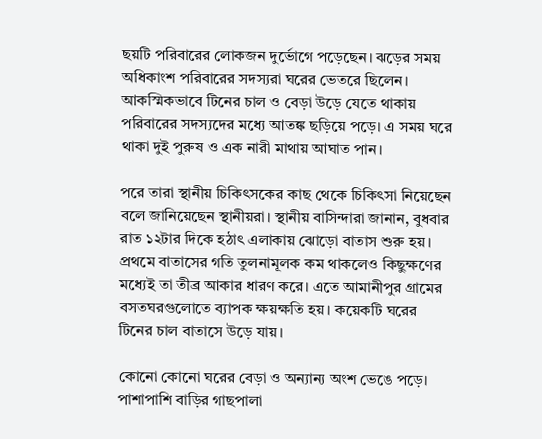ছয়টি পরিবারের লোকজন দুর্ভোগে পড়েছেন। ঝড়ের সময় অধিকাংশ পরিবারের সদস্যরা ঘরের ভেতরে ছিলেন। আকস্মিকভাবে টিনের চাল ও বেড়া উড়ে যেতে থাকায় পরিবারের সদস্যদের মধ্যে আতঙ্ক ছড়িয়ে পড়ে। এ সময় ঘরে থাকা দুই পুরুষ ও এক নারী মাথায় আঘাত পান।

পরে তারা স্থানীয় চিকিৎসকের কাছ থেকে চিকিৎসা নিয়েছেন বলে জানিয়েছেন স্থানীয়রা। স্থানীয় বাসিন্দারা জানান, বুধবার রাত ১২টার দিকে হঠাৎ এলাকায় ঝোড়ো বাতাস শুরু হয়। প্রথমে বাতাসের গতি তুলনামূলক কম থাকলেও কিছুক্ষণের মধ্যেই তা তীব্র আকার ধারণ করে। এতে আমানীপুর গ্রামের বসতঘরগুলোতে ব্যাপক ক্ষয়ক্ষতি হয়। কয়েকটি ঘরের টিনের চাল বাতাসে উড়ে যায়।

কোনো কোনো ঘরের বেড়া ও অন্যান্য অংশ ভেঙে পড়ে। পাশাপাশি বাড়ির গাছপালা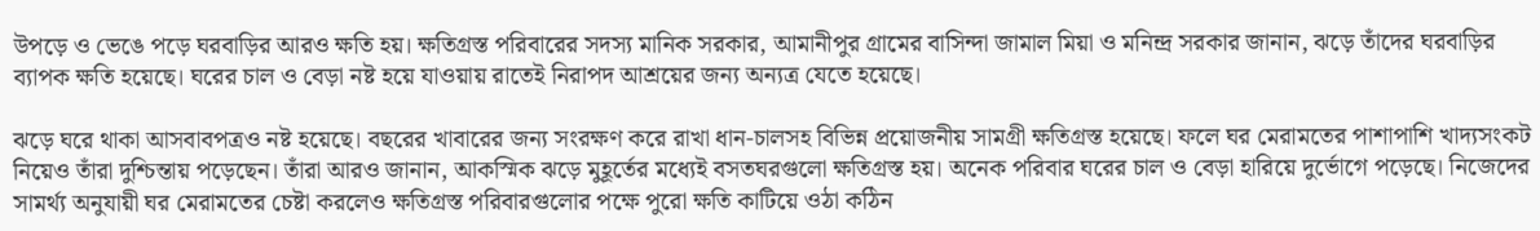উপড়ে ও ভেঙে পড়ে ঘরবাড়ির আরও ক্ষতি হয়। ক্ষতিগ্রস্ত পরিবারের সদস্য মানিক সরকার, আমানীপুর গ্রামের বাসিন্দা জামাল মিয়া ও মনিন্দ্র সরকার জানান, ঝড়ে তাঁদের ঘরবাড়ির ব্যাপক ক্ষতি হয়েছে। ঘরের চাল ও বেড়া নষ্ট হয়ে যাওয়ায় রাতেই নিরাপদ আশ্রয়ের জন্য অন্যত্র যেতে হয়েছে।

ঝড়ে ঘরে থাকা আসবাবপত্রও নষ্ট হয়েছে। বছরের খাবারের জন্য সংরক্ষণ করে রাখা ধান-চালসহ বিভিন্ন প্রয়োজনীয় সামগ্রী ক্ষতিগ্রস্ত হয়েছে। ফলে ঘর মেরামতের পাশাপাশি খাদ্যসংকট নিয়েও তাঁরা দুশ্চিন্তায় পড়েছেন। তাঁরা আরও জানান, আকস্মিক ঝড়ে মুহূর্তের মধ্যেই বসতঘরগুলো ক্ষতিগ্রস্ত হয়। অনেক পরিবার ঘরের চাল ও বেড়া হারিয়ে দুর্ভোগে পড়েছে। নিজেদের সামর্থ্য অনুযায়ী ঘর মেরামতের চেষ্টা করলেও ক্ষতিগ্রস্ত পরিবারগুলোর পক্ষে পুরো ক্ষতি কাটিয়ে ওঠা কঠিন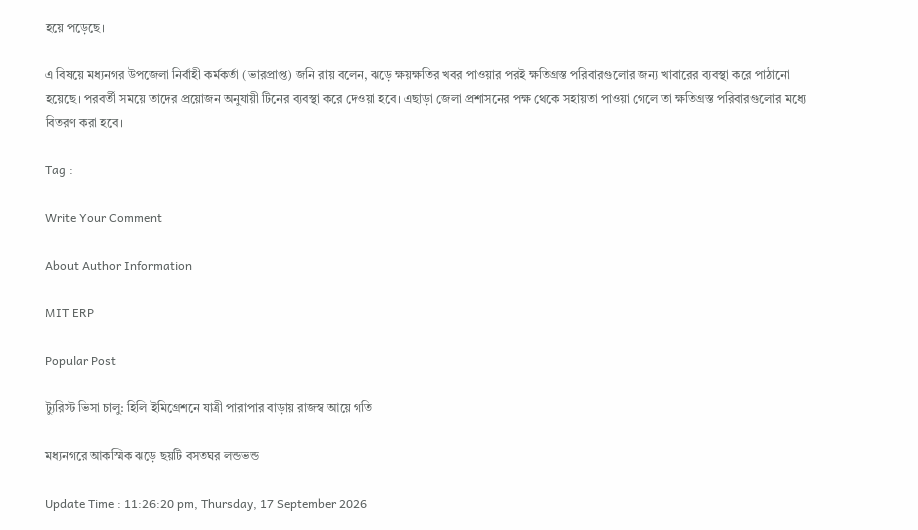হয়ে পড়েছে।

এ বিষয়ে মধ্যনগর উপজেলা নির্বাহী কর্মকর্তা (ভারপ্রাপ্ত) জনি রায় বলেন, ঝড়ে ক্ষয়ক্ষতির খবর পাওয়ার পরই ক্ষতিগ্রস্ত পরিবারগুলোর জন্য খাবারের ব্যবস্থা করে পাঠানো হয়েছে। পরবর্তী সময়ে তাদের প্রয়োজন অনুযায়ী টিনের ব্যবস্থা করে দেওয়া হবে। এছাড়া জেলা প্রশাসনের পক্ষ থেকে সহায়তা পাওয়া গেলে তা ক্ষতিগ্রস্ত পরিবারগুলোর মধ্যে বিতরণ করা হবে।

Tag :

Write Your Comment

About Author Information

MIT ERP

Popular Post

ট্যুরিস্ট ভিসা চালু: হিলি ইমিগ্রেশনে যাত্রী পারাপার বাড়ায় রাজস্ব আয়ে গতি

মধ্যনগরে আকস্মিক ঝড়ে ছয়টি বসতঘর লন্ডভন্ড

Update Time : 11:26:20 pm, Thursday, 17 September 2026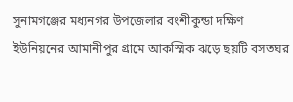সুনামগঞ্জের মধ্যনগর উপজেলার বংশীকুন্ডা দক্ষিণ ইউনিয়নের আমানীপুর গ্রামে আকস্মিক ঝড়ে ছয়টি বসতঘর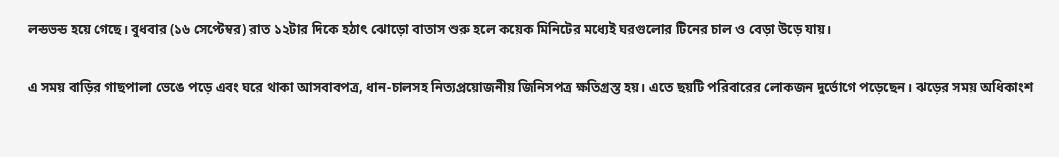লন্ডভন্ড হয়ে গেছে। বুধবার (১৬ সেপ্টেম্বর) রাত ১২টার দিকে হঠাৎ ঝোড়ো বাতাস শুরু হলে কয়েক মিনিটের মধ্যেই ঘরগুলোর টিনের চাল ও বেড়া উড়ে যায়।

এ সময় বাড়ির গাছপালা ভেঙে পড়ে এবং ঘরে থাকা আসবাবপত্র, ধান-চালসহ নিত্যপ্রয়োজনীয় জিনিসপত্র ক্ষতিগ্রস্ত হয়। এতে ছয়টি পরিবারের লোকজন দুর্ভোগে পড়েছেন। ঝড়ের সময় অধিকাংশ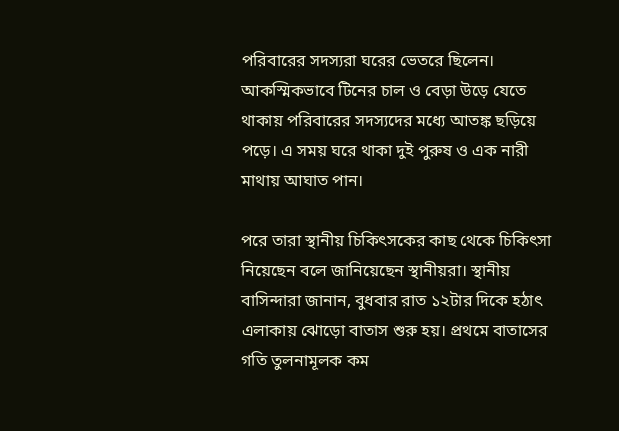পরিবারের সদস্যরা ঘরের ভেতরে ছিলেন। আকস্মিকভাবে টিনের চাল ও বেড়া উড়ে যেতে থাকায় পরিবারের সদস্যদের মধ্যে আতঙ্ক ছড়িয়ে পড়ে। এ সময় ঘরে থাকা দুই পুরুষ ও এক নারী মাথায় আঘাত পান।

পরে তারা স্থানীয় চিকিৎসকের কাছ থেকে চিকিৎসা নিয়েছেন বলে জানিয়েছেন স্থানীয়রা। স্থানীয় বাসিন্দারা জানান, বুধবার রাত ১২টার দিকে হঠাৎ এলাকায় ঝোড়ো বাতাস শুরু হয়। প্রথমে বাতাসের গতি তুলনামূলক কম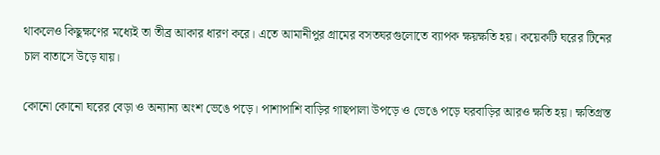থাকলেও কিছুক্ষণের মধ্যেই তা তীব্র আকার ধারণ করে। এতে আমানীপুর গ্রামের বসতঘরগুলোতে ব্যাপক ক্ষয়ক্ষতি হয়। কয়েকটি ঘরের টিনের চাল বাতাসে উড়ে যায়।

কোনো কোনো ঘরের বেড়া ও অন্যান্য অংশ ভেঙে পড়ে। পাশাপাশি বাড়ির গাছপালা উপড়ে ও ভেঙে পড়ে ঘরবাড়ির আরও ক্ষতি হয়। ক্ষতিগ্রস্ত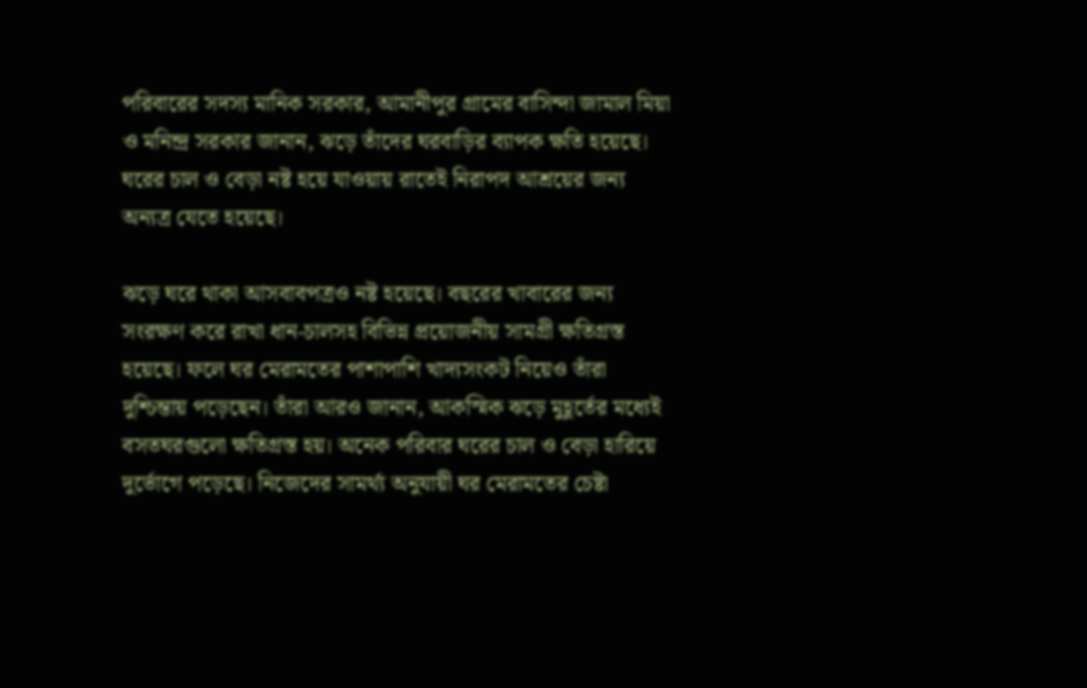পরিবারের সদস্য মানিক সরকার, আমানীপুর গ্রামের বাসিন্দা জামাল মিয়া ও মনিন্দ্র সরকার জানান, ঝড়ে তাঁদের ঘরবাড়ির ব্যাপক ক্ষতি হয়েছে। ঘরের চাল ও বেড়া নষ্ট হয়ে যাওয়ায় রাতেই নিরাপদ আশ্রয়ের জন্য অন্যত্র যেতে হয়েছে।

ঝড়ে ঘরে থাকা আসবাবপত্রও নষ্ট হয়েছে। বছরের খাবারের জন্য সংরক্ষণ করে রাখা ধান-চালসহ বিভিন্ন প্রয়োজনীয় সামগ্রী ক্ষতিগ্রস্ত হয়েছে। ফলে ঘর মেরামতের পাশাপাশি খাদ্যসংকট নিয়েও তাঁরা দুশ্চিন্তায় পড়েছেন। তাঁরা আরও জানান, আকস্মিক ঝড়ে মুহূর্তের মধ্যেই বসতঘরগুলো ক্ষতিগ্রস্ত হয়। অনেক পরিবার ঘরের চাল ও বেড়া হারিয়ে দুর্ভোগে পড়েছে। নিজেদের সামর্থ্য অনুযায়ী ঘর মেরামতের চেষ্টা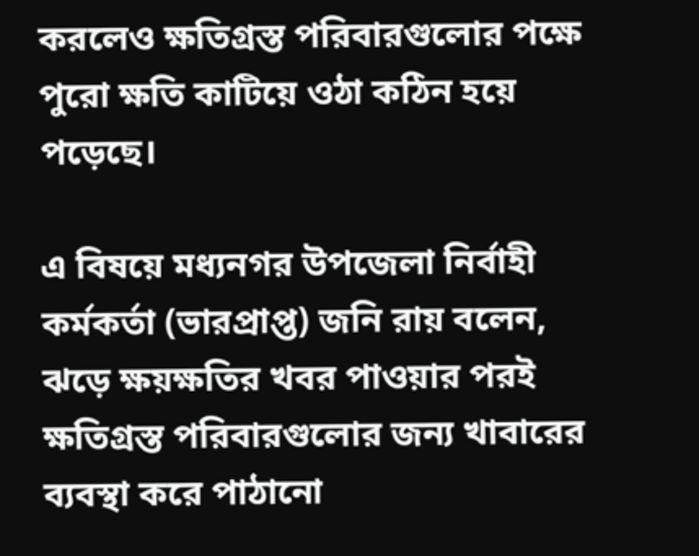করলেও ক্ষতিগ্রস্ত পরিবারগুলোর পক্ষে পুরো ক্ষতি কাটিয়ে ওঠা কঠিন হয়ে পড়েছে।

এ বিষয়ে মধ্যনগর উপজেলা নির্বাহী কর্মকর্তা (ভারপ্রাপ্ত) জনি রায় বলেন, ঝড়ে ক্ষয়ক্ষতির খবর পাওয়ার পরই ক্ষতিগ্রস্ত পরিবারগুলোর জন্য খাবারের ব্যবস্থা করে পাঠানো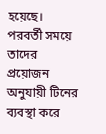হয়েছে। পরবর্তী সময়ে তাদের প্রয়োজন অনুযায়ী টিনের ব্যবস্থা করে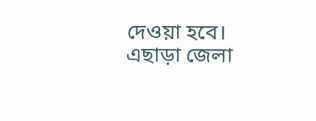দেওয়া হবে। এছাড়া জেলা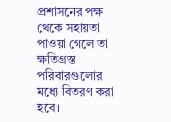প্রশাসনের পক্ষ থেকে সহায়তা পাওয়া গেলে তা ক্ষতিগ্রস্ত পরিবারগুলোর মধ্যে বিতরণ করা হবে।